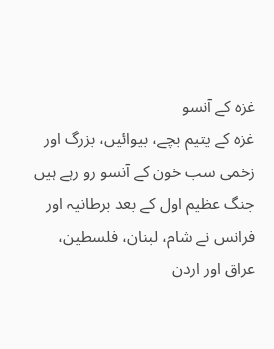غزہ کے آنسو
غزہ کے یتیم بچے، بیوائیں، بزرگ اور زخمی سب خون کے آنسو رو رہے ہیں
جنگ عظیم اول کے بعد برطانیہ اور فرانس نے شام، لبنان، فلسطین، عراق اور اردن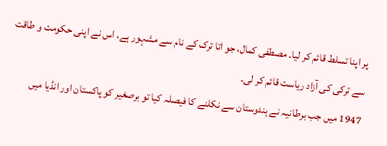پر اپنا تسلط قائم کر لیا۔ مصطفی کمال، جو اتا ترک کے نام سے مشہور ہے، اس نے اپنی حکومت و طاقت سے ترکی کی آزاد ریاست قائم کر لی۔
1947 میں جب برطانیہ نے ہندوستان سے نکلنے کا فیصلہ کیا تو برصغیر کو پاکستان اور انڈیا میں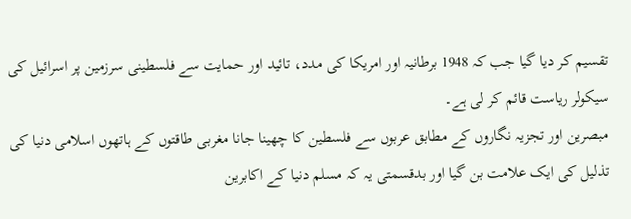تقسیم کر دیا گیا جب کہ 1948 برطانیہ اور امریکا کی مدد، تائید اور حمایت سے فلسطینی سرزمین پر اسرائیل کی سیکولر ریاست قائم کر لی ہے۔
مبصرین اور تجزیہ نگاروں کے مطابق عربوں سے فلسطین کا چھینا جانا مغربی طاقتوں کے ہاتھوں اسلامی دنیا کی تذلیل کی ایک علامت بن گیا اور بدقسمتی یہ کہ مسلم دنیا کے اکابرین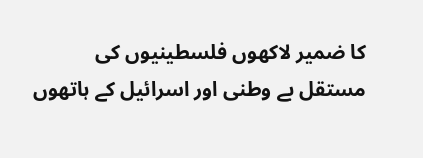کا ضمیر لاکھوں فلسطینیوں کی مستقل بے وطنی اور اسرائیل کے ہاتھوں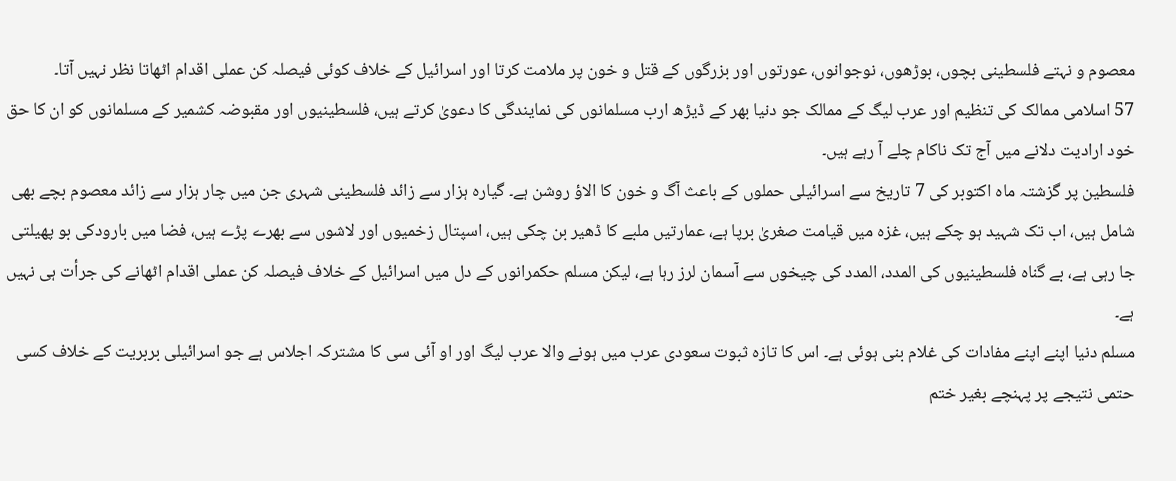معصوم و نہتے فلسطینی بچوں، بوڑھوں، نوجوانوں، عورتوں اور بزرگوں کے قتل و خون پر ملامت کرتا اور اسرائیل کے خلاف کوئی فیصلہ کن عملی اقدام اٹھاتا نظر نہیں آتا۔
57 اسلامی ممالک کی تنظیم اور عرب لیگ کے ممالک جو دنیا بھر کے ڈیڑھ ارب مسلمانوں کی نمایندگی کا دعویٰ کرتے ہیں، فلسطینیوں اور مقبوضہ کشمیر کے مسلمانوں کو ان کا حق خود ارادیت دلانے میں آج تک ناکام چلے آ رہے ہیں۔
فلسطین پر گزشتہ ماہ اکتوبر کی 7 تاریخ سے اسرائیلی حملوں کے باعث آگ و خون کا الاؤ روشن ہے۔ گیارہ ہزار سے زائد فلسطینی شہری جن میں چار ہزار سے زائد معصوم بچے بھی شامل ہیں، اب تک شہید ہو چکے ہیں، غزہ میں قیامت صغریٰ برپا ہے، عمارتیں ملبے کا ڈھیر بن چکی ہیں، اسپتال زخمیوں اور لاشوں سے بھرے پڑے ہیں، فضا میں بارودکی بو پھیلتی جا رہی ہے، بے گناہ فلسطینیوں کی المدد، المدد کی چیخوں سے آسمان لرز رہا ہے، لیکن مسلم حکمرانوں کے دل میں اسرائیل کے خلاف فیصلہ کن عملی اقدام اٹھانے کی جرأت ہی نہیں ہے۔
مسلم دنیا اپنے اپنے مفادات کی غلام بنی ہوئی ہے۔ اس کا تازہ ثبوت سعودی عرب میں ہونے والا عرب لیگ اور او آئی سی کا مشترکہ اجلاس ہے جو اسرائیلی بربریت کے خلاف کسی حتمی نتیجے پر پہنچے بغیر ختم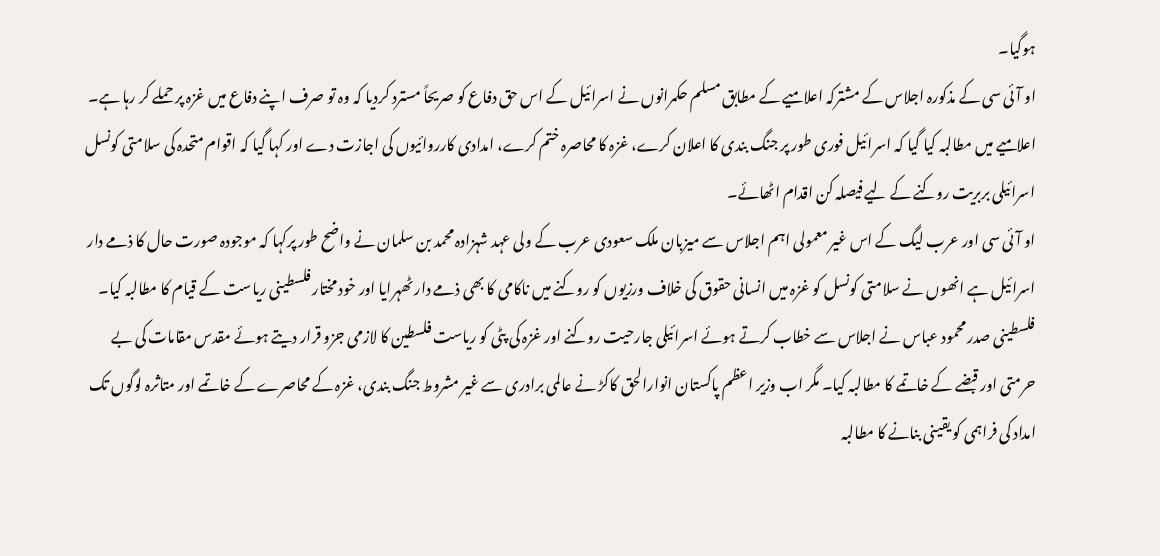ہوگیا۔
او آئی سی کے مذکورہ اجلاس کے مشترکہ اعلامیے کے مطابق مسلم حکمرانوں نے اسرائیل کے اس حق دفاع کو صریحاً مسترد کردیا کہ وہ تو صرف اپنے دفاع میں غزہ پر حملے کر رہا ہے۔
اعلامیے میں مطالبہ کیا گیا کہ اسرائیل فوری طور پر جنگ بندی کا اعلان کرے، غزہ کا محاصرہ ختم کرے، امدادی کارروائیوں کی اجازت دے اور کہا گیا کہ اقوام متحدہ کی سلامتی کونسل اسرائیلی بربریت روکنے کے لیے فیصلہ کن اقدام اٹھائے۔
او آئی سی اور عرب لیگ کے اس غیر معمولی اہم اجلاس سے میزبان ملک سعودی عرب کے ولی عہد شہزادہ محمد بن سلمان نے واضح طور پرکہا کہ موجودہ صورت حال کا ذمے دار اسرائیل ہے انھوں نے سلامتی کونسل کو غزہ میں انسانی حقوق کی خلاف ورزیوں کو روکنے میں ناکامی کا بھی ذمے دار ٹھہرایا اور خود مختار فلسطینی ریاست کے قیام کا مطالبہ کیا۔
فلسطینی صدر محمود عباس نے اجلاس سے خطاب کرتے ہوئے اسرائیلی جارحیت روکنے اور غزہ کی پٹی کو ریاست فلسطین کا لازمی جزو قرار دیتے ہوئے مقدس مقامات کی بے حرمتی اور قبضے کے خاتمے کا مطالبہ کیا۔ مگر اب وزیر اعظم پاکستان انوارالحق کاکڑ نے عالمی برادری سے غیر مشروط جنگ بندی، غزہ کے محاصرے کے خاتمے اور متاثرہ لوگوں تک امداد کی فراہمی کو یقینی بنانے کا مطالبہ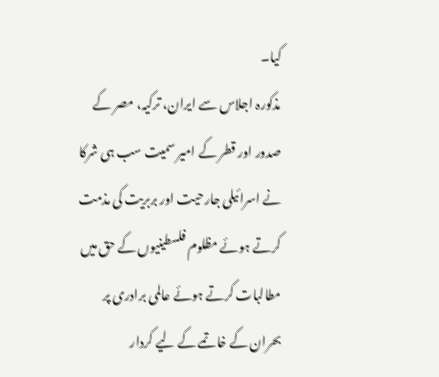کیا۔
مذکورہ اجلاس سے ایران، ترکیہ، مصر کے صدور اور قطر کے امیر سمیت سب ہی شرکا نے اسرائیلی جارحیت اور بربریت کی مذمت کرتے ہوئے مظلوم فلسطینیوں کے حق میں مطالبات کرتے ہوئے عالمی برادری پر بحران کے خاتمے کے لیے کردار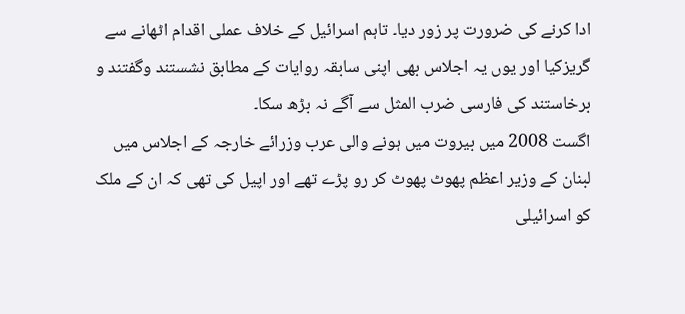ادا کرنے کی ضرورت پر زور دیا۔ تاہم اسرائیل کے خلاف عملی اقدام اٹھانے سے گریزکیا اور یوں یہ اجلاس بھی اپنی سابقہ روایات کے مطابق نشستند وگفتند و برخاستند کی فارسی ضرب المثل سے آگے نہ بڑھ سکا۔
اگست 2008 میں بیروت میں ہونے والی عرب وزرائے خارجہ کے اجلاس میں لبنان کے وزیر اعظم پھوٹ پھوٹ کر رو پڑے تھے اور اپیل کی تھی کہ ان کے ملک کو اسرائیلی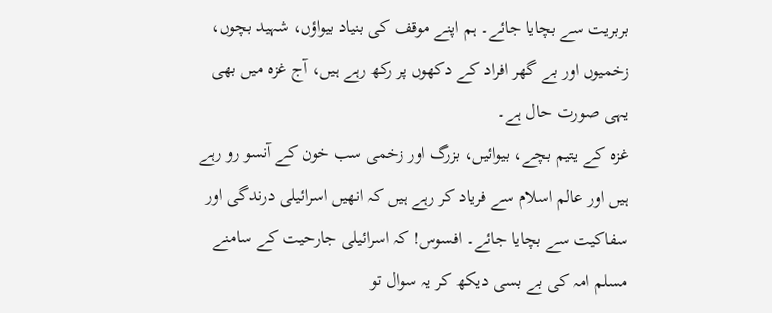بربریت سے بچایا جائے۔ ہم اپنے موقف کی بنیاد بیواؤں، شہید بچوں، زخمیوں اور بے گھر افراد کے دکھوں پر رکھ رہے ہیں، آج غزہ میں بھی یہی صورت حال ہے۔
غزہ کے یتیم بچے، بیوائیں، بزرگ اور زخمی سب خون کے آنسو رو رہے ہیں اور عالم اسلام سے فریاد کر رہے ہیں کہ انھیں اسرائیلی درندگی اور سفاکیت سے بچایا جائے۔ افسوس! کہ اسرائیلی جارحیت کے سامنے مسلم امہ کی بے بسی دیکھ کر یہ سوال تو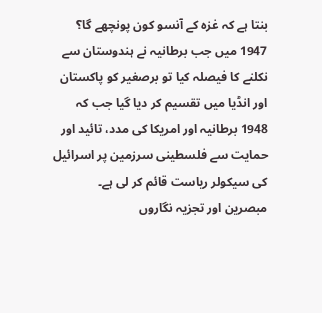بنتا ہے کہ غزہ کے آنسو کون پونچھے گا؟
1947 میں جب برطانیہ نے ہندوستان سے نکلنے کا فیصلہ کیا تو برصغیر کو پاکستان اور انڈیا میں تقسیم کر دیا گیا جب کہ 1948 برطانیہ اور امریکا کی مدد، تائید اور حمایت سے فلسطینی سرزمین پر اسرائیل کی سیکولر ریاست قائم کر لی ہے۔
مبصرین اور تجزیہ نگاروں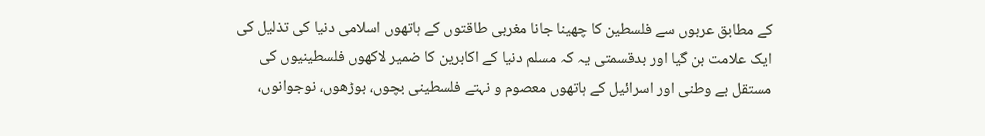کے مطابق عربوں سے فلسطین کا چھینا جانا مغربی طاقتوں کے ہاتھوں اسلامی دنیا کی تذلیل کی ایک علامت بن گیا اور بدقسمتی یہ کہ مسلم دنیا کے اکابرین کا ضمیر لاکھوں فلسطینیوں کی مستقل بے وطنی اور اسرائیل کے ہاتھوں معصوم و نہتے فلسطینی بچوں، بوڑھوں، نوجوانوں،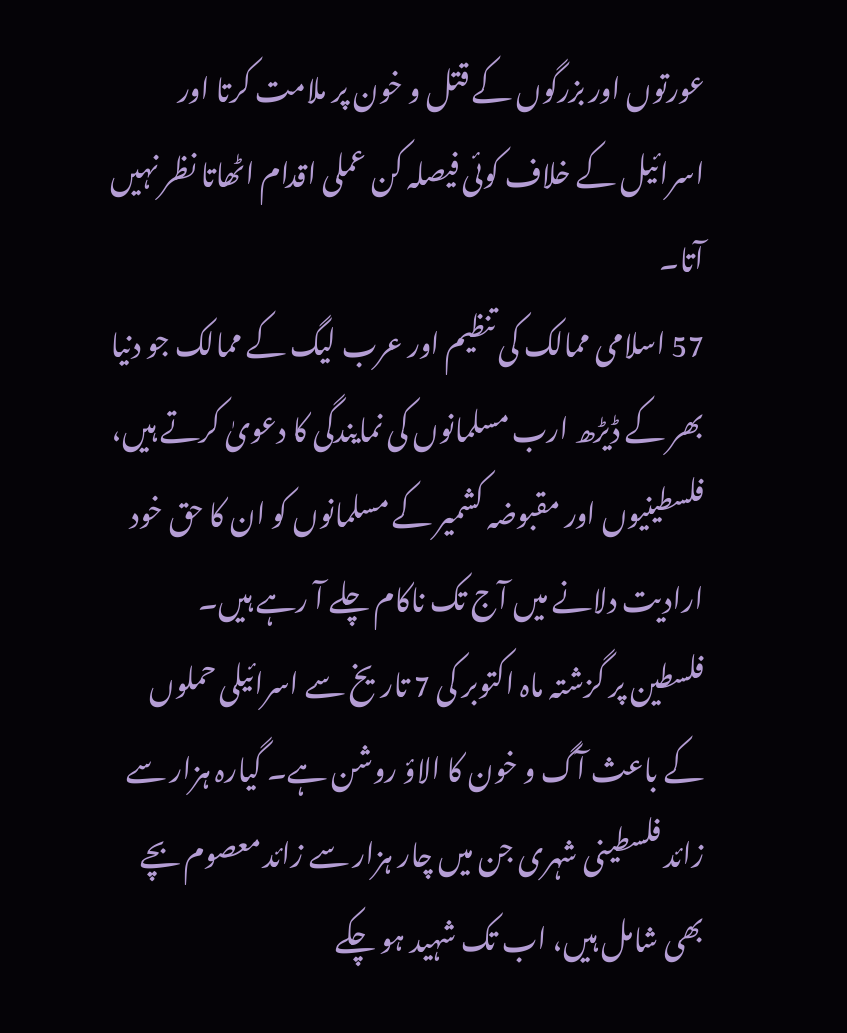عورتوں اور بزرگوں کے قتل و خون پر ملامت کرتا اور اسرائیل کے خلاف کوئی فیصلہ کن عملی اقدام اٹھاتا نظر نہیں آتا۔
57 اسلامی ممالک کی تنظیم اور عرب لیگ کے ممالک جو دنیا بھر کے ڈیڑھ ارب مسلمانوں کی نمایندگی کا دعویٰ کرتے ہیں، فلسطینیوں اور مقبوضہ کشمیر کے مسلمانوں کو ان کا حق خود ارادیت دلانے میں آج تک ناکام چلے آ رہے ہیں۔
فلسطین پر گزشتہ ماہ اکتوبر کی 7 تاریخ سے اسرائیلی حملوں کے باعث آگ و خون کا الاؤ روشن ہے۔ گیارہ ہزار سے زائد فلسطینی شہری جن میں چار ہزار سے زائد معصوم بچے بھی شامل ہیں، اب تک شہید ہو چکے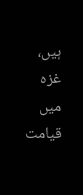ہیں، غزہ میں قیامت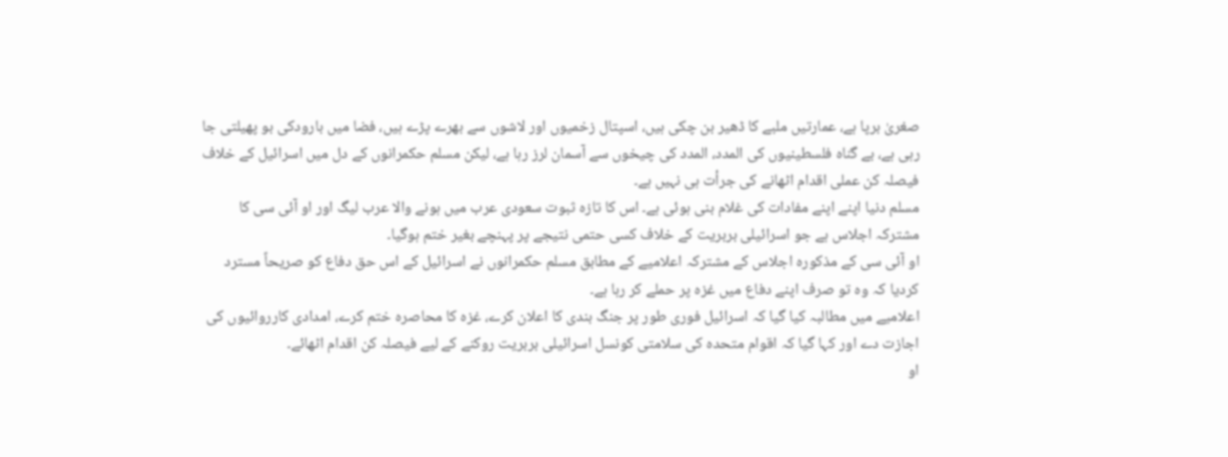صغریٰ برپا ہے، عمارتیں ملبے کا ڈھیر بن چکی ہیں، اسپتال زخمیوں اور لاشوں سے بھرے پڑے ہیں، فضا میں بارودکی بو پھیلتی جا رہی ہے، بے گناہ فلسطینیوں کی المدد، المدد کی چیخوں سے آسمان لرز رہا ہے، لیکن مسلم حکمرانوں کے دل میں اسرائیل کے خلاف فیصلہ کن عملی اقدام اٹھانے کی جرأت ہی نہیں ہے۔
مسلم دنیا اپنے اپنے مفادات کی غلام بنی ہوئی ہے۔ اس کا تازہ ثبوت سعودی عرب میں ہونے والا عرب لیگ اور او آئی سی کا مشترکہ اجلاس ہے جو اسرائیلی بربریت کے خلاف کسی حتمی نتیجے پر پہنچے بغیر ختم ہوگیا۔
او آئی سی کے مذکورہ اجلاس کے مشترکہ اعلامیے کے مطابق مسلم حکمرانوں نے اسرائیل کے اس حق دفاع کو صریحاً مسترد کردیا کہ وہ تو صرف اپنے دفاع میں غزہ پر حملے کر رہا ہے۔
اعلامیے میں مطالبہ کیا گیا کہ اسرائیل فوری طور پر جنگ بندی کا اعلان کرے، غزہ کا محاصرہ ختم کرے، امدادی کارروائیوں کی اجازت دے اور کہا گیا کہ اقوام متحدہ کی سلامتی کونسل اسرائیلی بربریت روکنے کے لیے فیصلہ کن اقدام اٹھائے۔
او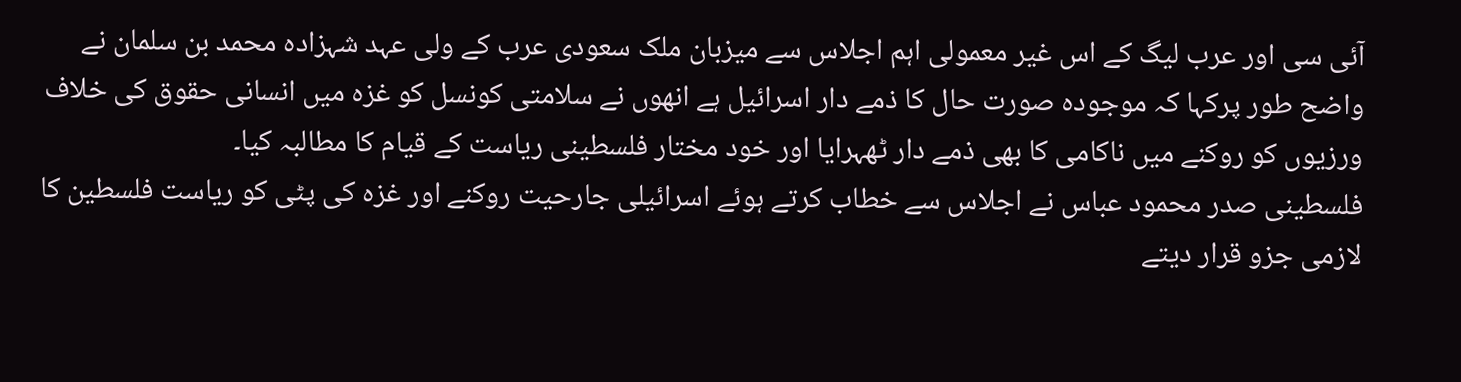آئی سی اور عرب لیگ کے اس غیر معمولی اہم اجلاس سے میزبان ملک سعودی عرب کے ولی عہد شہزادہ محمد بن سلمان نے واضح طور پرکہا کہ موجودہ صورت حال کا ذمے دار اسرائیل ہے انھوں نے سلامتی کونسل کو غزہ میں انسانی حقوق کی خلاف ورزیوں کو روکنے میں ناکامی کا بھی ذمے دار ٹھہرایا اور خود مختار فلسطینی ریاست کے قیام کا مطالبہ کیا۔
فلسطینی صدر محمود عباس نے اجلاس سے خطاب کرتے ہوئے اسرائیلی جارحیت روکنے اور غزہ کی پٹی کو ریاست فلسطین کا لازمی جزو قرار دیتے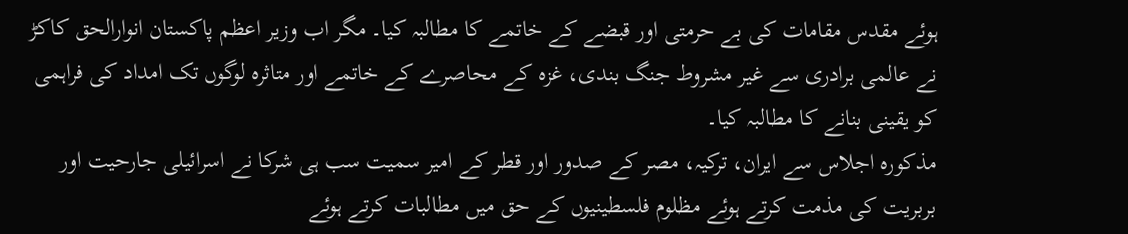ہوئے مقدس مقامات کی بے حرمتی اور قبضے کے خاتمے کا مطالبہ کیا۔ مگر اب وزیر اعظم پاکستان انوارالحق کاکڑ نے عالمی برادری سے غیر مشروط جنگ بندی، غزہ کے محاصرے کے خاتمے اور متاثرہ لوگوں تک امداد کی فراہمی کو یقینی بنانے کا مطالبہ کیا۔
مذکورہ اجلاس سے ایران، ترکیہ، مصر کے صدور اور قطر کے امیر سمیت سب ہی شرکا نے اسرائیلی جارحیت اور بربریت کی مذمت کرتے ہوئے مظلوم فلسطینیوں کے حق میں مطالبات کرتے ہوئے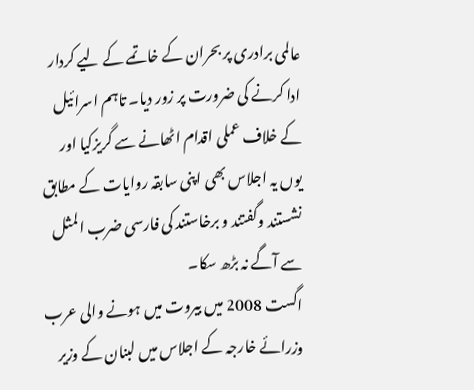عالمی برادری پر بحران کے خاتمے کے لیے کردار ادا کرنے کی ضرورت پر زور دیا۔ تاہم اسرائیل کے خلاف عملی اقدام اٹھانے سے گریزکیا اور یوں یہ اجلاس بھی اپنی سابقہ روایات کے مطابق نشستند وگفتند و برخاستند کی فارسی ضرب المثل سے آگے نہ بڑھ سکا۔
اگست 2008 میں بیروت میں ہونے والی عرب وزرائے خارجہ کے اجلاس میں لبنان کے وزیر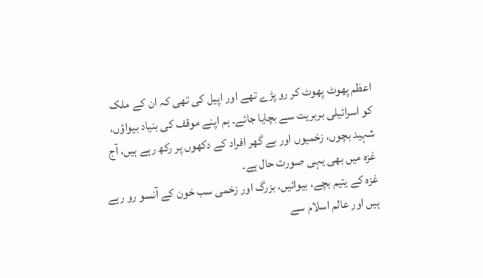اعظم پھوٹ پھوٹ کر رو پڑے تھے اور اپیل کی تھی کہ ان کے ملک کو اسرائیلی بربریت سے بچایا جائے۔ ہم اپنے موقف کی بنیاد بیواؤں، شہید بچوں، زخمیوں اور بے گھر افراد کے دکھوں پر رکھ رہے ہیں، آج غزہ میں بھی یہی صورت حال ہے۔
غزہ کے یتیم بچے، بیوائیں، بزرگ اور زخمی سب خون کے آنسو رو رہے ہیں اور عالم اسلام سے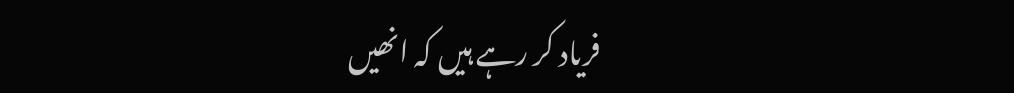فریاد کر رہے ہیں کہ انھیں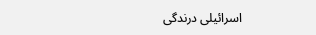اسرائیلی درندگی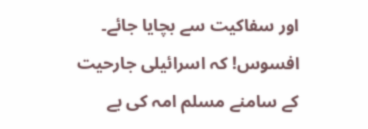اور سفاکیت سے بچایا جائے۔ افسوس! کہ اسرائیلی جارحیت کے سامنے مسلم امہ کی بے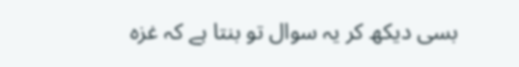بسی دیکھ کر یہ سوال تو بنتا ہے کہ غزہ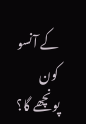کے آنسو کون پونچھے گا؟